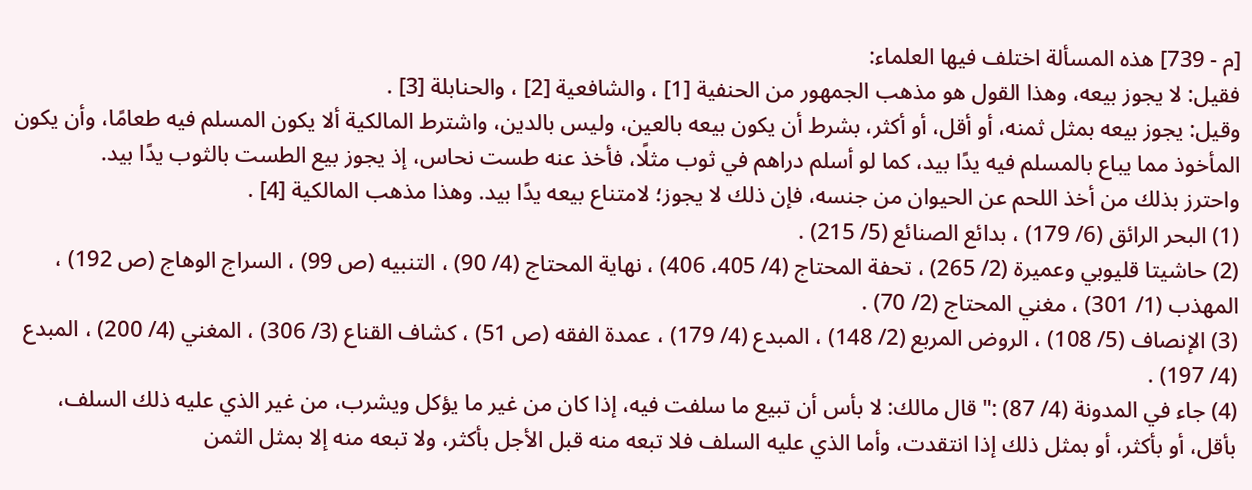[م - 739] هذه المسألة اختلف فيها العلماء:
فقيل: لا يجوز بيعه، وهذا القول هو مذهب الجمهور من الحنفية [1] ، والشافعية [2] ، والحنابلة [3] .
وقيل: يجوز بيعه بمثل ثمنه، أو أقل، أو أكثر، بشرط أن يكون بيعه بالعين، وليس بالدين، واشترط المالكية ألا يكون المسلم فيه طعامًا، وأن يكون المأخوذ مما يباع بالمسلم فيه يدًا بيد، كما لو أسلم دراهم في ثوب مثلًا، فأخذ عنه طست نحاس، إذ يجوز بيع الطست بالثوب يدًا بيد.
واحترز بذلك من أخذ اللحم عن الحيوان من جنسه، فإن ذلك لا يجوز؛ لامتناع بيعه يدًا بيد. وهذا مذهب المالكية [4] .
(1) البحر الرائق (6/ 179) ، بدائع الصنائع (5/ 215) .
(2) حاشيتا قليوبي وعميرة (2/ 265) ، تحفة المحتاج (4/ 405، 406) ، نهاية المحتاج (4/ 90) ، التنبيه (ص 99) ، السراج الوهاج (ص 192) ، المهذب (1/ 301) ، مغني المحتاج (2/ 70) .
(3) الإنصاف (5/ 108) ، الروض المربع (2/ 148) ، المبدع (4/ 179) ، عمدة الفقه (ص 51) ، كشاف القناع (3/ 306) ، المغني (4/ 200) ، المبدع (4/ 197) .
(4) جاء في المدونة (4/ 87) :"قال مالك: لا بأس أن تبيع ما سلفت فيه، إذا كان من غير ما يؤكل ويشرب، من غير الذي عليه ذلك السلف، بأقل، أو بأكثر، أو بمثل ذلك إذا انتقدت، وأما الذي عليه السلف فلا تبعه منه قبل الأجل بأكثر، ولا تبعه منه إلا بمثل الثمن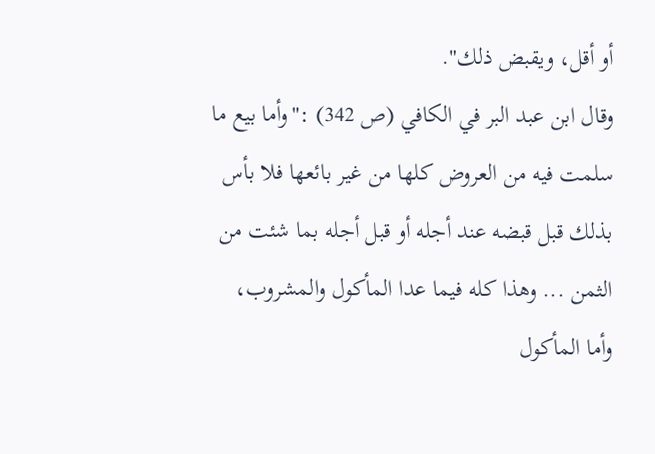أو أقل، ويقبض ذلك".
وقال ابن عبد البر في الكافي (ص 342) :"وأما بيع ما سلمت فيه من العروض كلها من غير بائعها فلا بأس بذلك قبل قبضه عند أجله أو قبل أجله بما شئت من الثمن ... وهذا كله فيما عدا المأكول والمشروب، وأما المأكول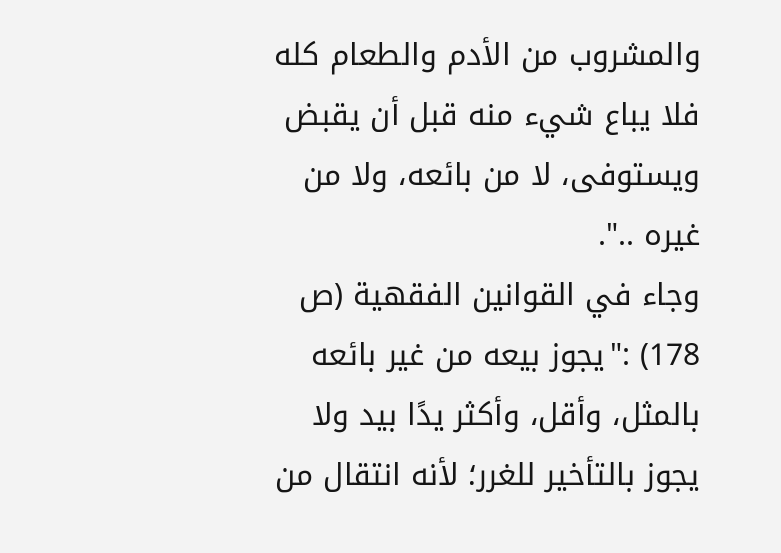والمشروب من الأدم والطعام كله فلا يباع شيء منه قبل أن يقبض ويستوفى، لا من بائعه، ولا من غيره ..".
وجاء في القوانين الفقهية (ص 178) :"يجوز بيعه من غير بائعه بالمثل، وأقل، وأكثر يدًا بيد ولا يجوز بالتأخير للغرر؛ لأنه انتقال من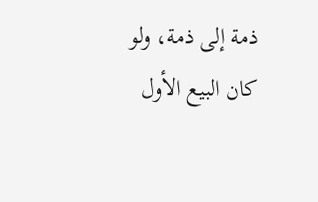ذمة إلى ذمة، ولو كان البيع الأول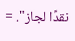نقدًا لجاز". =